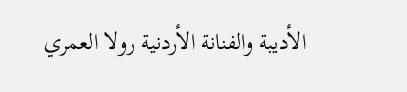الأديبة والفنانة الأردنية رولا العمري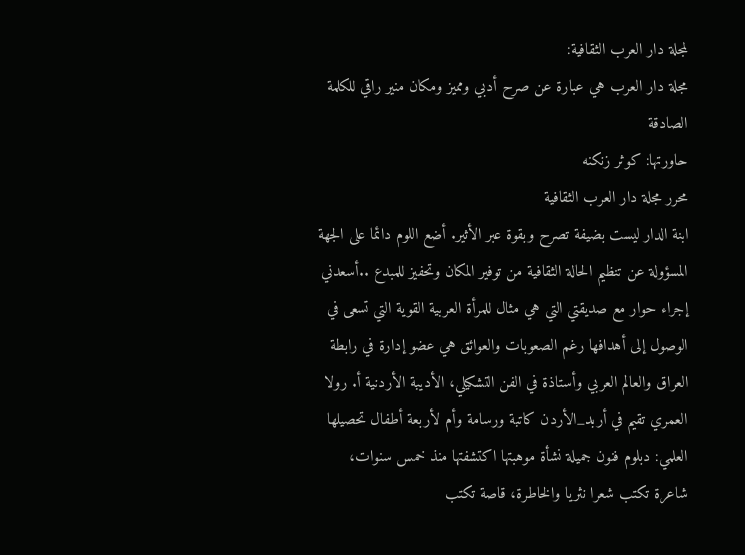لمجلة دار العرب الثقافية:
مجلة دار العرب هي عبارة عن صرح أدبي ومميز ومكان منير راقي للكلمة الصادقة
حاورتها: كوثر زنكنه
محرر مجلة دار العرب الثقافية
ابنة الدار ليست بضيفة تصرح وبقوة عبر الأثير. أضع اللوم دائما على الجهة المسؤولة عن تنظيم الحالة الثقافية من توفير المكان وتحفيز للمبدع ..أسعدني إجراء حوار مع صديقتي التي هي مثال للمرأة العربية القوية التي تسعى في الوصول إلى أهدافها رغم الصعوبات والعوائق هي عضو إدارة في رابطة العراق والعالم العربي وأستاذة في الفن التشكيلي، الأديبة الأردنية أ. رولا العمري تقيم في أربد_الأردن كاتبة ورسامة وأم لأربعة أطفال تحصيلها العلمي: دبلوم فنون جميلة نشأة موهبتها اكتشفتها منذ خمس سنوات، شاعرة تكتب شعرا نثريا والخاطرة، قاصة تكتب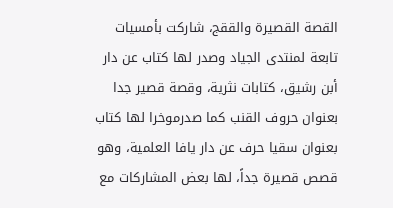القصة القصيرة والققج، شاركت بأمسيات تابعة لمنتدى الجياد وصدر لها كتاب عن دار أبن رشيق، كتابات نثرية، وقصة قصير جدا بعنوان حروف القنب كما صدرموخرا لها كتاب بعنوان سقيا حرف عن دار يافا العلمية، وهو قصص قصيرة جداً، لها بعض المشاركات مع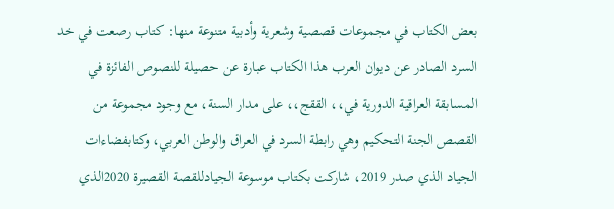بعض الكتاب في مجموعات قصصية وشعرية وأدبية متنوعة منها: كتاب رصعت في خد السرد الصادر عن ديوان العرب هذا الكتاب عبارة عن حصيلة للنصوص الفائزة في المسابقة العراقية الدورية في،، الققج،، على مدار السنة، مع وجود مجموعة من القصص الجنة التحكيم وهي رابطة السرد في العراق والوطن العربي، وكتابفضاءات الجياد الذي صدر 2019، شاركت بكتاب موسوعة الجيادللقصة القصيرة 2020الذي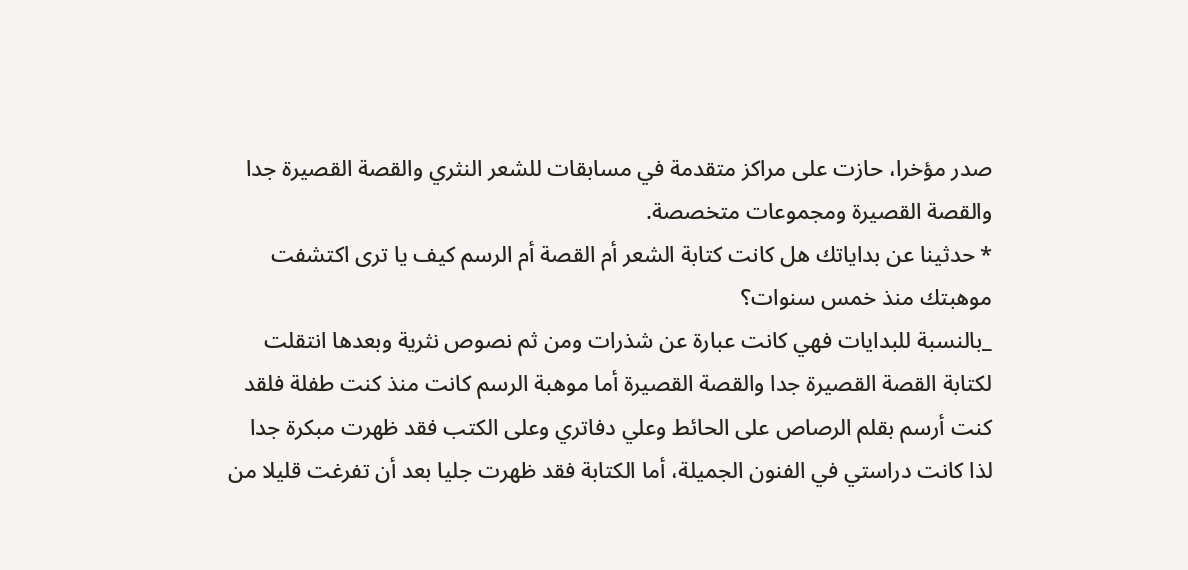صدر مؤخرا، حازت على مراكز متقدمة في مسابقات للشعر النثري والقصة القصيرة جدا والقصة القصيرة ومجموعات متخصصة.
* حدثينا عن بداياتك هل كانت كتابة الشعر أم القصة أم الرسم كيف يا ترى اكتشفت موهبتك منذ خمس سنوات؟
_بالنسبة للبدايات فهي كانت عبارة عن شذرات ومن ثم نصوص نثرية وبعدها انتقلت لكتابة القصة القصيرة جدا والقصة القصيرة أما موهبة الرسم كانت منذ كنت طفلة فلقد كنت أرسم بقلم الرصاص على الحائط وعلي دفاتري وعلى الكتب فقد ظهرت مبكرة جدا لذا كانت دراستي في الفنون الجميلة، أما الكتابة فقد ظهرت جليا بعد أن تفرغت قليلا من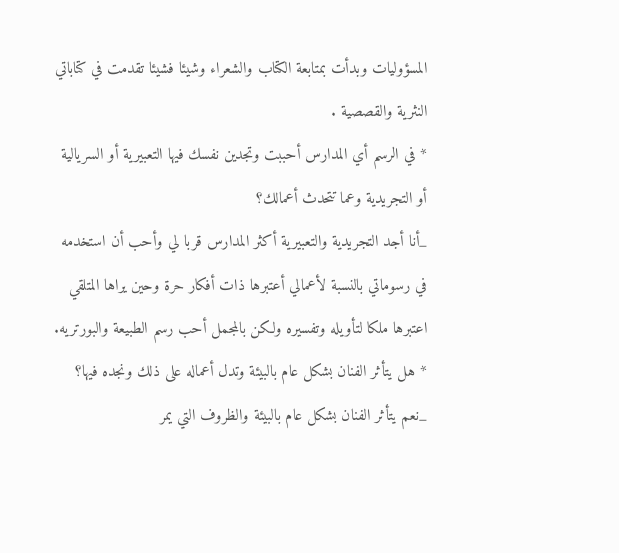المسؤوليات وبدأت بمتابعة الكتاب والشعراء وشيئا فشيئا تقدمت في كتاباتي النثرية والقصصية .
* في الرسم أي المدارس أحببت وتجدين نفسك فيها التعبيرية أو السريالية أو التجريدية وعما تتحدث أعمالك؟
_أنا أجد التجريدية والتعبيرية أكثر المدارس قربا لي وأحب أن استخدمه في رسوماتي بالنسبة لأعمالي أعتبرها ذات أفكار حرة وحين يراها المتلقي اعتبرها ملكا لتأويله وتفسيره ولكن بالمجمل أحب رسم الطبيعة والبورتريه.
* هل يتأثر الفنان بشكل عام بالبيئة وتدل أعماله على ذلك ونجده فيها؟
_نعم يتأثر الفنان بشكل عام بالبيئة والظروف التي يمر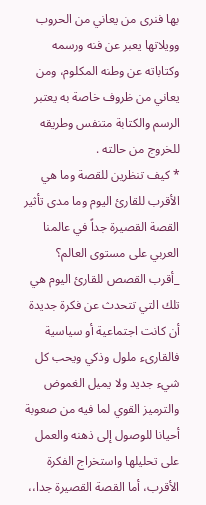بها فنرى من يعاني من الحروب وويلاتها يعبر عن فنه ورسمه وكتاباته عن وطنه المكلوم، ومن يعاني من ظروف خاصة به يعتبر الرسم والكتابة متنفس وطريقه للخروج من حالته .
* كيف تنظرين للقصة وما هي الأقرب للقارئ اليوم وما مدى تأثير القصة القصيرة جداً في عالمنا العربي على مستوى العالم؟
_أقرب القصص للقارئ اليوم هي تلك التي تتحدث عن فكرة جديدة أن كانت اجتماعية أو سياسية فالقارىء ملول وذكي ويحب كل شيء جديد ولا يميل الغموض والترميز القوي لما فيه من صعوبة أحيانا للوصول إلى ذهنه والعمل على تحليلها واستخراج الفكرة الأقرب، أما القصة القصيرة جدا،،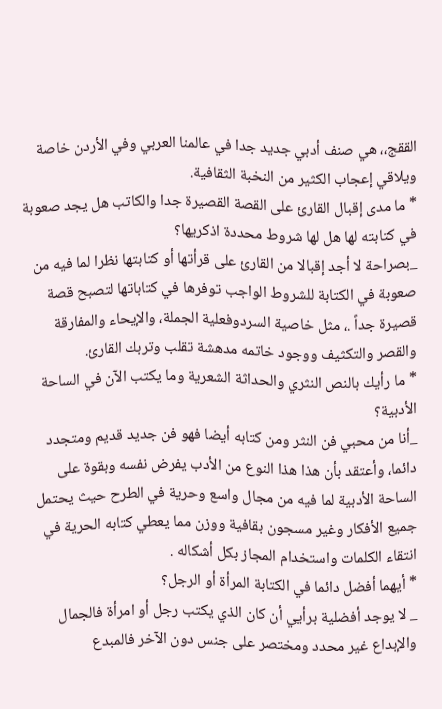الققج،، هي صنف أدبي جديد جدا في عالمنا العربي وفي الأردن خاصة ويلاقي إعجاب الكثير من النخبة الثقافية.
* ما مدى إقبال القارئ على القصة القصيرة جدا والكاتب هل يجد صعوبة في كتابته لها هل لها شروط محددة اذكريها؟
_بصراحة لا أجد إقبالا من القارئ على قرأتها أو كتابتها نظرا لما فيه من صعوبة في الكتابة للشروط الواجب توفرها في كتاباتها لتصبح قصة قصيرة جداً .، مثل خاصية السردوفعلية الجملة، والإيحاء والمفارقة والقصر والتكثيف ووجود خاتمه مدهشة تقلب وتربك القارئ.
* ما رأيك بالنص النثري والحداثة الشعرية وما يكتب الآن في الساحة الأدبية؟
_أنا من محبي فن النثر ومن كتابه أيضا فهو فن جديد قديم ومتجدد دائما، وأعتقد بأن هذا هذا النوع من الأدب يفرض نفسه وبقوة على الساحة الأدبية لما فيه من مجال واسع وحرية في الطرح حيث يحتمل جميع الأفكار وغير مسجون بقافية ووزن مما يعطي كتابه الحرية في انتقاء الكلمات واستخدام المجاز بكل أشكاله .
* أيهما أفضل دائما في الكتابة المرأة أو الرجل؟
_ لا يوجد أفضلية برأيي أن كان الذي يكتب رجل أو امرأة فالجمال والإبداع غير محدد ومختصر على جنس دون الآخر فالمبدع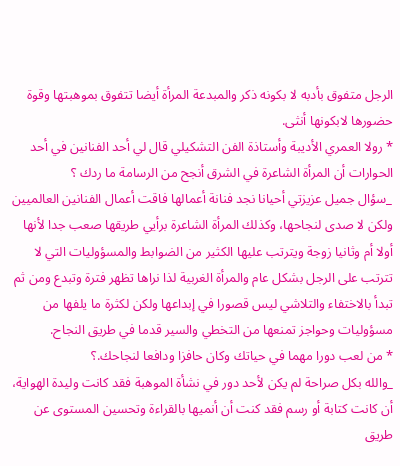الرجل متفوق بأدبه لا بكونه ذكر والمبدعة المرأة أيضا تتفوق بموهبتها وقوة حضورها لابكونها أنثى.
* رولا العمري الأديبة وأستاذة الفن التشكيلي قال لي أحد الفنانين في أحد الحوارات أن المرأة الشاعرة في الشرق أنجح من الرسامة ما ردك ؟
_سؤال جميل عزيزتي أحيانا نجد فنانة أعمالها فاقت أعمال الفنانين العالميين ولكن لا صدى لنجاحها، وكذلك المرأة الشاعرة برأيي طريقها صعب جدا لأنها أولا أم وثانيا زوجة ويترتب عليها الكثير من الضوابط والمسؤوليات التي لا تترتب على الرجل بشكل عام والمرأة الغربية لذا نراها تظهر فترة وتبدع ومن ثم تبدأ بالاختفاء والتلاشي ليس قصورا في إبداعها ولكن لكثرة ما يلفها من مسؤوليات وحواجز تمنعها من التخطي والسير قدما في طريق النجاح.
* من لعب دورا مهما في حياتك وكان حافزا ودافعا لنجاحك.؟
_والله بكل صراحة لم يكن لأحد دور في نشأة الموهبة فقد كانت وليدة الهواية، أن كانت كتابة أو رسم فقد كنت أن أنميها بالقراءة وتحسين المستوى عن طريق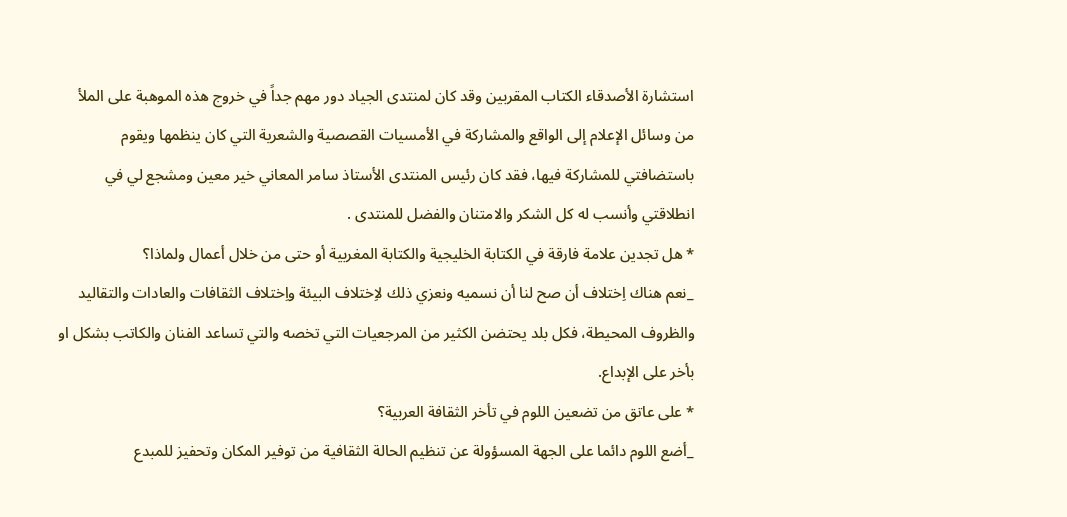استشارة الأصدقاء الكتاب المقربين وقد كان لمنتدى الجياد دور مهم جداً في خروج هذه الموهبة على الملأ من وسائل الإعلام إلى الواقع والمشاركة في الأمسيات القصصية والشعرية التي كان ينظمها ويقوم باستضافتي للمشاركة فيها، فقد كان رئيس المنتدى الأستاذ سامر المعاني خير معين ومشجع لي في انطلاقتي وأنسب له كل الشكر والامتنان والفضل للمنتدى .
* هل تجدين علامة فارقة في الكتابة الخليجية والكتابة المغربية أو حتى من خلال أعمال ولماذا؟
_نعم هناك اِختلاف أن صح لنا أن نسميه ونعزي ذلك لاِختلاف البيئة واِختلاف الثقافات والعادات والتقاليد والظروف المحيطة، فكل بلد يحتضن الكثير من المرجعيات التي تخصه والتي تساعد الفنان والكاتب بشكل او بأخر على الإبداع.
* على عاتق من تضعين اللوم في تأخر الثقافة العربية؟
_أضع اللوم دائما على الجهة المسؤولة عن تنظيم الحالة الثقافية من توفير المكان وتحفيز للمبدع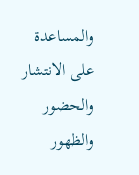والمساعدة على الانتشار والحضور والظهور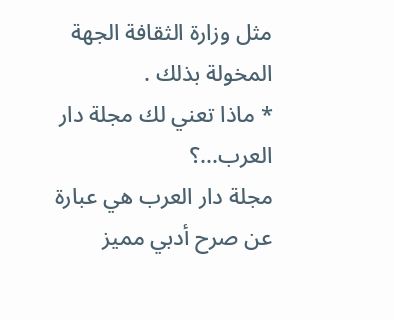مثل وزارة الثقافة الجهة المخولة بذلك .
* ماذا تعني لك مجلة دار العرب...؟
مجلة دار العرب هي عبارة عن صرح أدبي مميز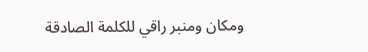ومكان ومنبر راقي للكلمة الصادقة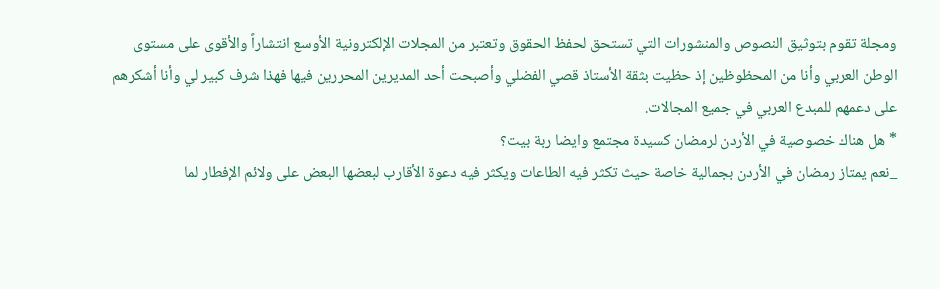ومجلة تقوم بتوثيق النصوص والمنشورات التي تستحق لحفظ الحقوق وتعتبر من المجلات الإلكترونية الأوسع انتشاراً والأقوى على مستوى الوطن العربي وأنا من المحظوظين إذ حظيت بثقة الأستاذ قصي الفضلي وأصبحت أحد المديرين المحررين فيها فهذا شرف كبير لي وأنا أشكرهم على دعمهم للمبدع العربي في جميع المجالات.
* هل هناك خصوصية في الأردن لرمضان كسيدة مجتمع وايضا ربة بيت؟
_نعم يمتاز رمضان في الأردن بجمالية خاصة حيث تكثر فيه الطاعات ويكثر فيه دعوة الأقارب لبعضها البعض على ولائم الإفطار لما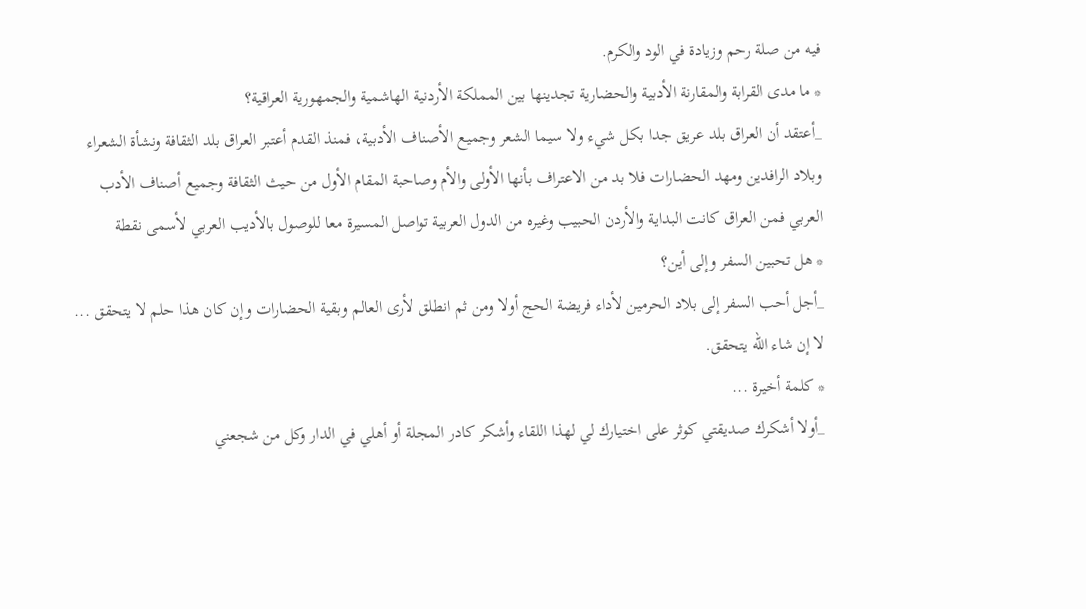فيه من صلة رحم وزيادة في الود والكرم.
* ما مدى القرابة والمقارنة الأدبية والحضارية تجدينها بين المملكة الأردنية الهاشمية والجمهورية العراقية؟
_أعتقد أن العراق بلد عريق جدا بكل شيء ولا سيما الشعر وجميع الأصناف الأدبية، فمنذ القدم أعتبر العراق بلد الثقافة ونشأة الشعراء وبلاد الرافدين ومهد الحضارات فلا بد من الاعتراف بأنها الأولى والأم وصاحبة المقام الأول من حيث الثقافة وجميع أصناف الأدب العربي فمن العراق كانت البداية والأردن الحبيب وغيره من الدول العربية تواصل المسيرة معا للوصول بالأديب العربي لأسمى نقطة
* هل تحبين السفر وإلى أين؟
_أجل أحب السفر إلى بلاد الحرمين لأداء فريضة الحج أولا ومن ثم انطلق لأرى العالم وبقية الحضارات وإن كان هذا حلم لا يتحقق ... لا إن شاء الله يتحقق.
* كلمة أخيرة ...
_أولا أشكرك صديقتي كوثر على اختيارك لي لهذا اللقاء وأشكر كادر المجلة أو أهلي في الدار وكل من شجعني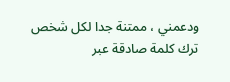ودعمني ، ممتنة جدا لكل شخص ترك كلمة صادقة عبر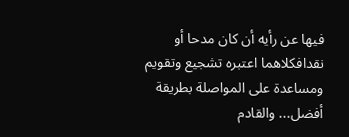فيها عن رأيه أن كان مدحا أو نقدافكلاهما اعتبره تشجيع وتقويم ومساعدة على المواصلة بطريقة أفضل... والقادم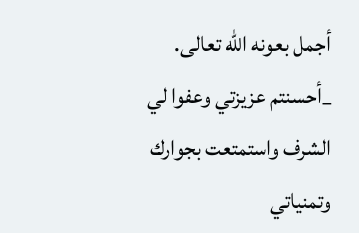أجمل بعونه الله تعالى.
_أحسنتم عزيزتي وعفوا لي الشرف واستمتعت بجوارك وتمنياتي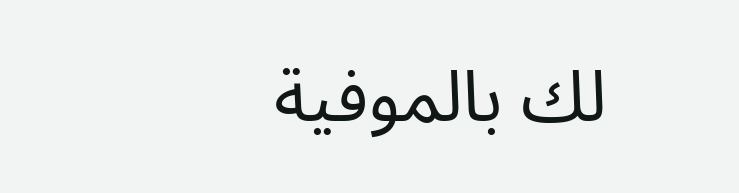لك بالموفية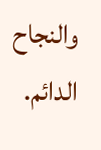والنجاح الدائم.